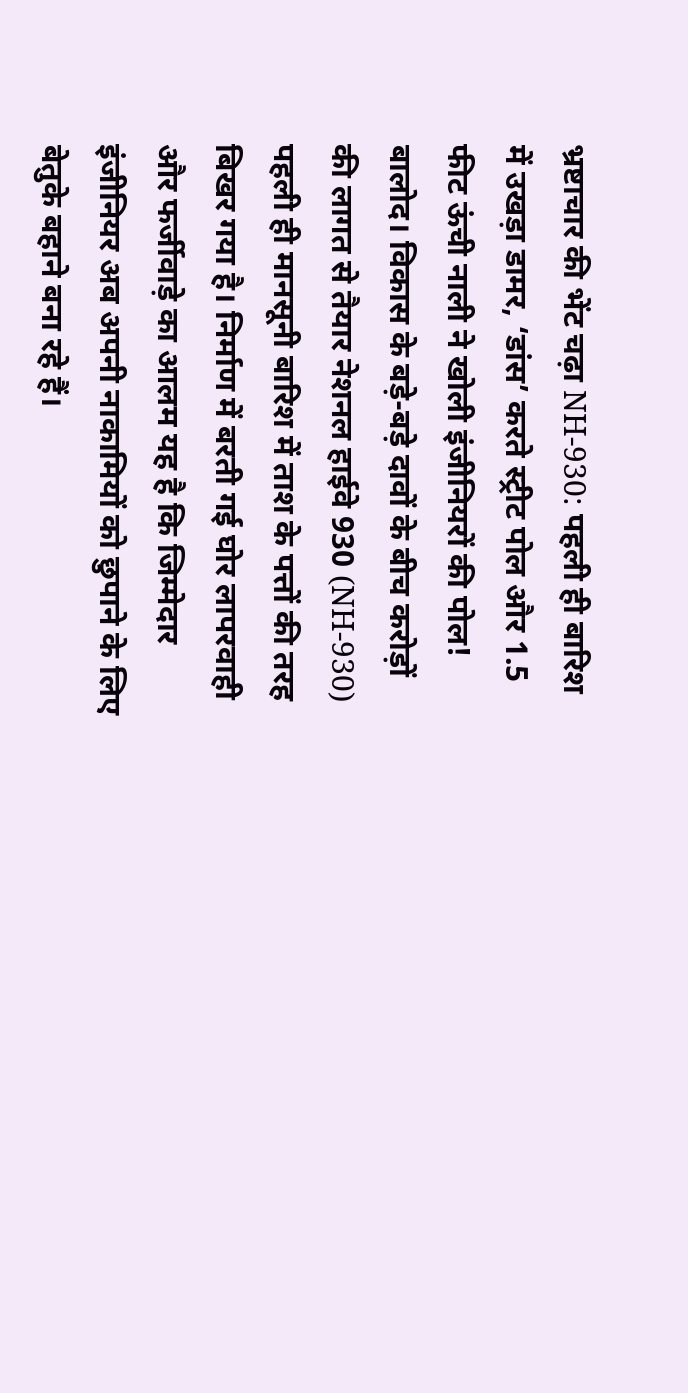भ्रष्टाचार की भेंट चढ़ा NH-930: पहली ही बारिश में उखड़ा डामर, ‘डांस’ करते स्ट्रीट पोल और 1.5 फीट ऊंची नाली ने खोली इंजीनियरों की पोल!
बालोद। विकास के बड़े-बड़े दावों के बीच करोड़ों की लागत से तैयार नेशनल हाईवे 930 (NH-930) पहली ही मानसूनी बारिश में ताश के पत्तों की तरह बिखर गया है। निर्माण में बरती गई घोर लापरवाही और फर्जीवाड़े का आलम यह है कि जिम्मेदार इंजीनियर अब अपनी नाकामियों को छुपाने के लिए बेतुके बहाने बना रहे हैं।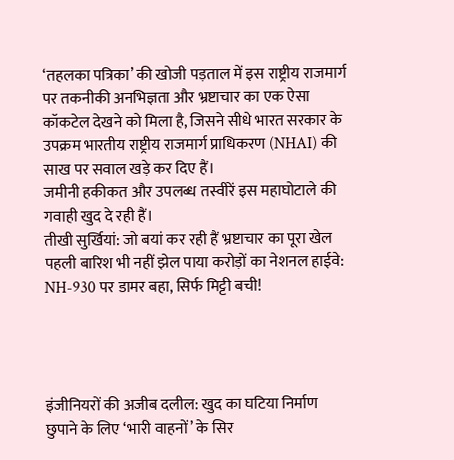‘तहलका पत्रिका’ की खोजी पड़ताल में इस राष्ट्रीय राजमार्ग पर तकनीकी अनभिज्ञता और भ्रष्टाचार का एक ऐसा कॉकटेल देखने को मिला है, जिसने सीधे भारत सरकार के उपक्रम भारतीय राष्ट्रीय राजमार्ग प्राधिकरण (NHAI) की साख पर सवाल खड़े कर दिए हैं।
जमीनी हकीकत और उपलब्ध तस्वीरें इस महाघोटाले की गवाही खुद दे रही हैं।
तीखी सुर्खियां: जो बयां कर रही हैं भ्रष्टाचार का पूरा खेल
पहली बारिश भी नहीं झेल पाया करोड़ों का नेशनल हाईवे: NH-930 पर डामर बहा, सिर्फ मिट्टी बची!




इंजीनियरों की अजीब दलील: खुद का घटिया निर्माण छुपाने के लिए ‘भारी वाहनों’ के सिर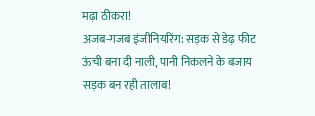मढ़ा ठीकरा!
अजब-गजब इंजीनियरिंग: सड़क से डेढ़ फीट ऊंची बना दी नाली, पानी निकलने के बजाय सड़क बन रही तालाब!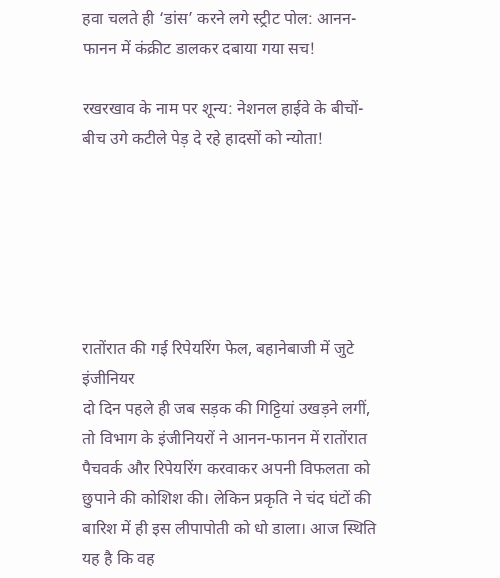हवा चलते ही ‘डांस’ करने लगे स्ट्रीट पोल: आनन-फानन में कंक्रीट डालकर दबाया गया सच!

रखरखाव के नाम पर शून्य: नेशनल हाईवे के बीचों-बीच उगे कटीले पेड़ दे रहे हादसों को न्योता!






रातोंरात की गई रिपेयरिंग फेल, बहानेबाजी में जुटे इंजीनियर
दो दिन पहले ही जब सड़क की गिट्टियां उखड़ने लगीं, तो विभाग के इंजीनियरों ने आनन-फानन में रातोंरात पैचवर्क और रिपेयरिंग करवाकर अपनी विफलता को छुपाने की कोशिश की। लेकिन प्रकृति ने चंद घंटों की बारिश में ही इस लीपापोती को धो डाला। आज स्थिति यह है कि वह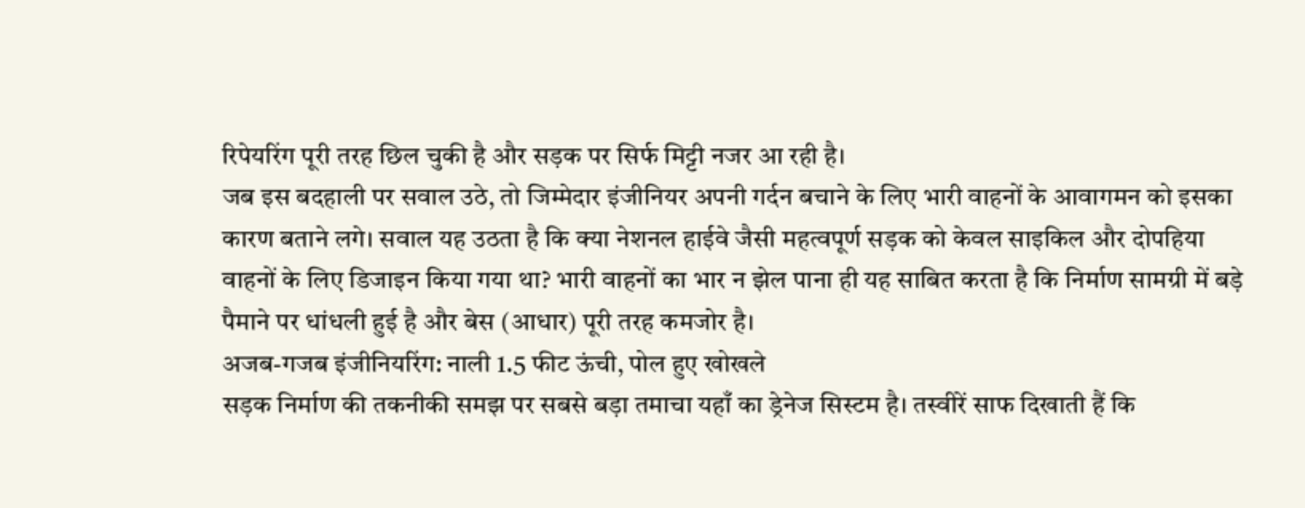रिपेयरिंग पूरी तरह छिल चुकी है और सड़क पर सिर्फ मिट्टी नजर आ रही है।
जब इस बदहाली पर सवाल उठे, तो जिम्मेदार इंजीनियर अपनी गर्दन बचाने के लिए भारी वाहनों के आवागमन को इसका कारण बताने लगे। सवाल यह उठता है कि क्या नेशनल हाईवे जैसी महत्वपूर्ण सड़क को केवल साइकिल और दोपहिया वाहनों के लिए डिजाइन किया गया था? भारी वाहनों का भार न झेल पाना ही यह साबित करता है कि निर्माण सामग्री में बड़े पैमाने पर धांधली हुई है और बेस (आधार) पूरी तरह कमजोर है।
अजब-गजब इंजीनियरिंग: नाली 1.5 फीट ऊंची, पोल हुए खोखले
सड़क निर्माण की तकनीकी समझ पर सबसे बड़ा तमाचा यहाँ का ड्रेनेज सिस्टम है। तस्वीरें साफ दिखाती हैं कि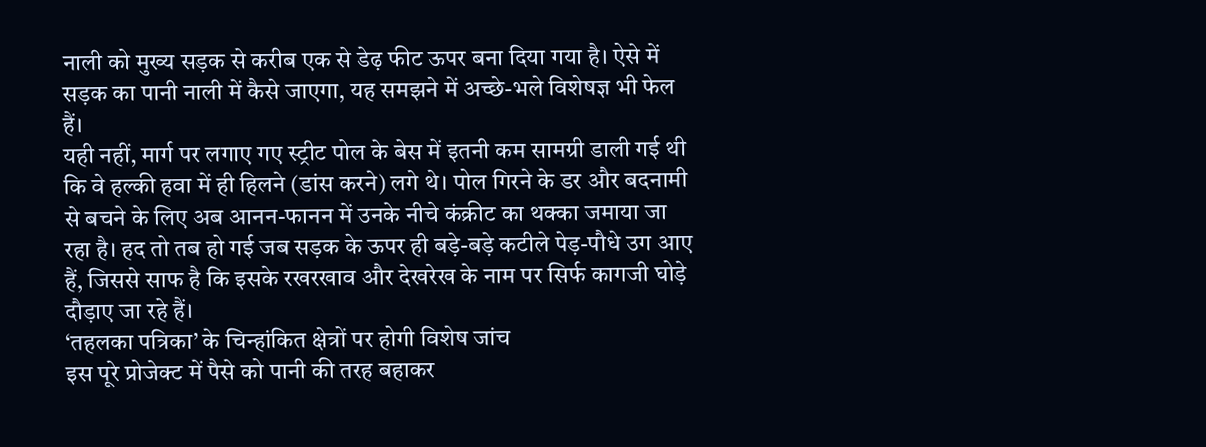नाली को मुख्य सड़क से करीब एक से डेढ़ फीट ऊपर बना दिया गया है। ऐसे में सड़क का पानी नाली में कैसे जाएगा, यह समझने में अच्छे-भले विशेषज्ञ भी फेल हैं।
यही नहीं, मार्ग पर लगाए गए स्ट्रीट पोल के बेस में इतनी कम सामग्री डाली गई थी कि वे हल्की हवा में ही हिलने (डांस करने) लगे थे। पोल गिरने के डर और बदनामी से बचने के लिए अब आनन-फानन में उनके नीचे कंक्रीट का थक्का जमाया जा रहा है। हद तो तब हो गई जब सड़क के ऊपर ही बड़े-बड़े कटीले पेड़-पौधे उग आए हैं, जिससे साफ है कि इसके रखरखाव और देखरेख के नाम पर सिर्फ कागजी घोड़े दौड़ाए जा रहे हैं।
‘तहलका पत्रिका’ के चिन्हांकित क्षेत्रों पर होगी विशेष जांच
इस पूरे प्रोजेक्ट में पैसे को पानी की तरह बहाकर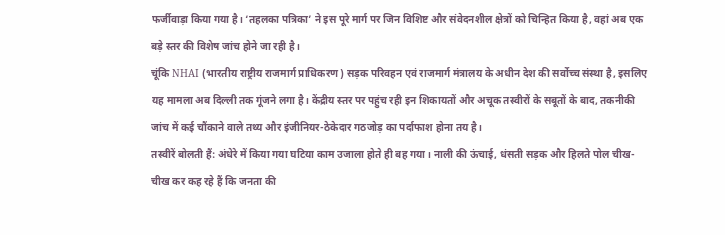फर्जीवाड़ा किया गया है। ‘तहलका पत्रिका’ ने इस पूरे मार्ग पर जिन विशिष्ट और संवेदनशील क्षेत्रों को चिन्हित किया है, वहां अब एक बड़े स्तर की विशेष जांच होने जा रही है।
चूंकि NHAI (भारतीय राष्ट्रीय राजमार्ग प्राधिकरण) सड़क परिवहन एवं राजमार्ग मंत्रालय के अधीन देश की सर्वोच्च संस्था है, इसलिए यह मामला अब दिल्ली तक गूंजने लगा है। केंद्रीय स्तर पर पहुंच रही इन शिकायतों और अचूक तस्वीरों के सबूतों के बाद, तकनीकी जांच में कई चौंकाने वाले तथ्य और इंजीनियर-ठेकेदार गठजोड़ का पर्दाफाश होना तय है।
तस्वीरें बोलती हैं: अंधेरे में किया गया घटिया काम उजाला होते ही बह गया। नाली की ऊंचाई, धंसती सड़क और हिलते पोल चीख-चीख कर कह रहे हैं कि जनता की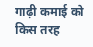गाढ़ी कमाई को किस तरह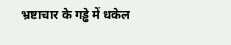भ्रष्टाचार के गड्ढे में धकेल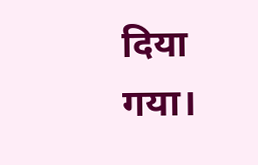दिया गया।